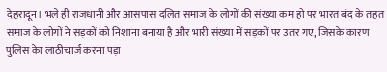देहरादून। भले ही राजधानी और आसपास दलित समाज के लोगों की संख्या कम हो पर भारत बंद के तहत समाज के लोगों ने सड़कों को निशाना बनाया है और भारी संख्या में सड़कों पर उतर गए, जिसके कारण पुलिस केा लाठीचार्ज करना पड़ा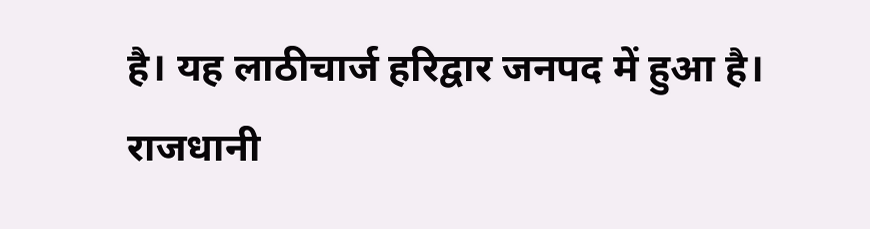है। यह लाठीचार्ज हरिद्वार जनपद में हुआ है।
राजधानी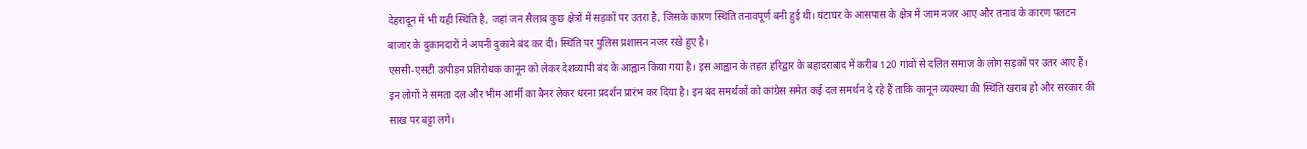देहरादून में भी यही स्थिति है, जहां जन सैलाब कुछ क्षेत्रों में सड़कों पर उतरा है, जिसके कारण स्थिति तनावपूर्ण बनी हुई थी। घंटाघर के आसपास के क्षेत्र में जाम नजर आए और तनाव के कारण पलटन बाजार के दुकानदारों ने अपनी दुकाने बंद कर दी। स्थिति पर पुलिस प्रशासन नजर रखे हुए है।
एससी-एसटी उत्पीड़न प्रतिरोधक कानून को लेकर देशव्यापी बंद के आह्वान किया गया है। इस आह्वान के तहत हरिद्वार के बहादराबाद में करीब 120 गांवों से दलित समाज के लोग सड़कों पर उतर आए हैं। इन लोगों ने समता दल और भीम आर्मी का बैनर लेकर धरना प्रदर्शन प्रारंभ कर दिया है। इन बंद समर्थकों को कांग्रेस समेत कई दल समर्थन दे रहे हैं ताकि कानून व्यवस्था की स्थिति खराब हो और सरकार की साख पर बट्टा लगे।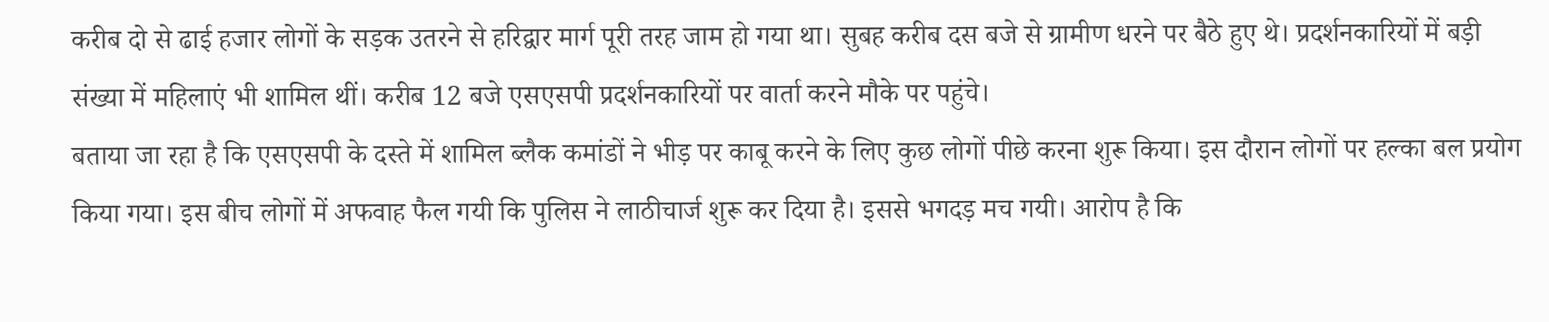करीब दो से ढाई हजार लोगों के सड़क उतरने से हरिद्वार मार्ग पूरी तरह जाम हो गया था। सुबह करीब दस बजे से ग्रामीण धरने पर बैठे हुए थे। प्रदर्शनकारियों में बड़ी संख्या में महिलाएं भी शामिल थीं। करीब 12 बजे एसएसपी प्रदर्शनकारियों पर वार्ता करने मौके पर पहुंचे।
बताया जा रहा है कि एसएसपी के दस्ते में शामिल ब्लैक कमांडों ने भीड़ पर काबू करने के लिए कुछ लोगों पीछे करना शुरू किया। इस दौरान लोगों पर हल्का बल प्रयोग किया गया। इस बीच लोगों में अफवाह फैल गयी कि पुलिस ने लाठीचार्ज शुरू कर दिया है। इससे भगदड़ मच गयी। आरोप है कि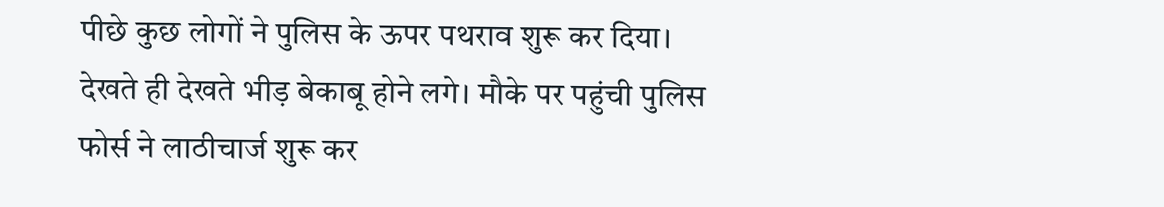पीछे कुछ लोगों ने पुलिस के ऊपर पथराव शुरू कर दिया। देखते ही देखते भीड़ बेकाबू होने लगे। मौके पर पहुंची पुलिस फोर्स ने लाठीचार्ज शुरू कर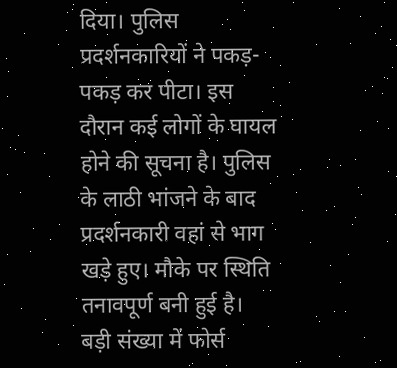दिया। पुलिस प्रदर्शनकारियों ने पकड़-पकड़ कर पीटा। इस दौरान कई लोगों के घायल होने की सूचना है। पुलिस के लाठी भांजने के बाद प्रदर्शनकारी वहां से भाग खड़े हुए। मौके पर स्थिति तनावपूर्ण बनी हुई है। बड़ी संख्या में फोर्स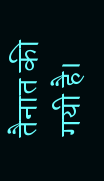तैनात की गयी है।